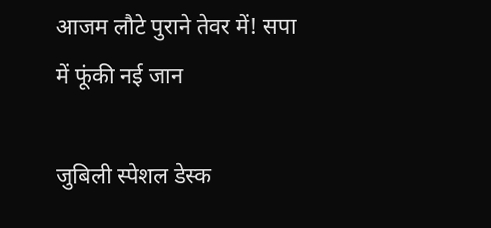आजम लौटे पुराने तेवर में! सपा में फूंकी नई जान

जुबिली स्पेशल डेस्क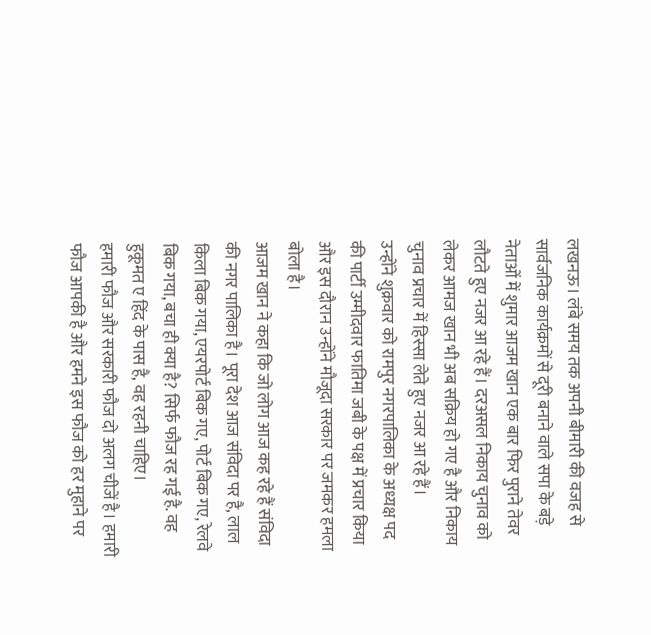लखनऊ। लंबे समय तक अपनी बीमारी की वजह से सार्वजनिक कार्यक्रमों से दूरी बनाने वाले सपा के बड़े नेताओं में शुमार आजम खान एक बार फिर पुराने तेवर लौटते हुए नजर आ रहे हैं। दरअसल निकाय चुनाव को लेकर आमज खान भी अब सक्रिय हो गए है और निकाय चुनाव प्रचार में हिस्सा लेते हुए नजर आ रहे हैं।
उन्होंने शुक्रवार को रामपुर नगरपालिका के अध्यक्ष पद की पार्टी उम्मीदवार फातिमा जबी के पक्ष में प्रचार किया और इस दौरान उन्होंने मौजूदा सरकार पर जमकर हमला बोला है।
आजम खान ने कहा कि जो लोग आज कह रहे हैं संविदा की नगर पालिका है। पूरा देश आज संविदा पर है, लाल किला बिक गया, एयरपोर्ट बिक गए, पोर्ट बिक गए, रेलवे बिक गया, बचा ही क्या है? सिर्फ फौज रह गई है. वह हुकूमत ए हिंद के पास है, वह रहनी चाहिए।
हमारी फौज और सरकारी फौज दो अलग चीजें है। हमारी फौज आपकी है और हमने इस फौज को हर मुहाने पर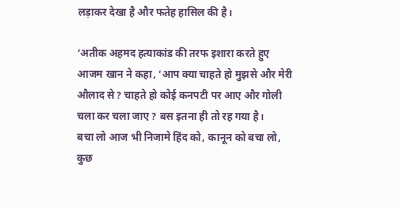लड़ाकर देखा है और फतेह हासिल की है।

‘अतीक अहमद हत्याकांड की तरफ इशारा करते हुए आजम खान ने कहा, ‘आप क्या चाहते हो मुझसे और मेरी औलाद से? चाहते हो कोई कनपटी पर आए और गोली चला कर चला जाए? बस इतना ही तो रह गया है।
बचा लो आज भी निजामे हिंद को, कानून को बचा लो, कुछ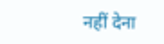नहीं देना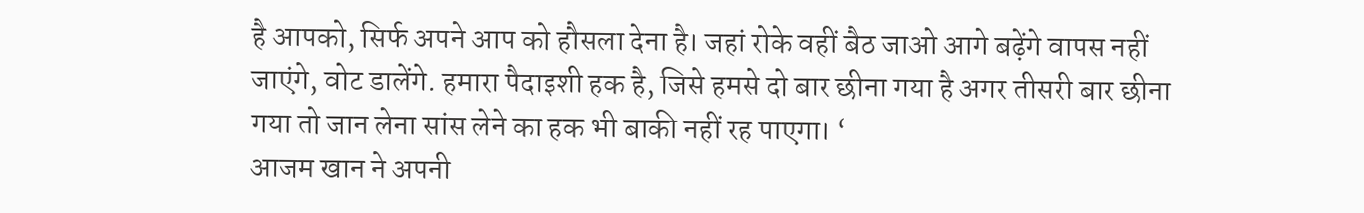है आपको, सिर्फ अपने आप को हौसला देना है। जहां रोके वहीं बैठ जाओ आगे बढ़ेंगे वापस नहीं जाएंगे, वोट डालेंगे. हमारा पैदाइशी हक है, जिसे हमसे दो बार छीना गया है अगर तीसरी बार छीना गया तो जान लेना सांस लेने का हक भी बाकी नहीं रह पाएगा। ‘
आजम खान ने अपनी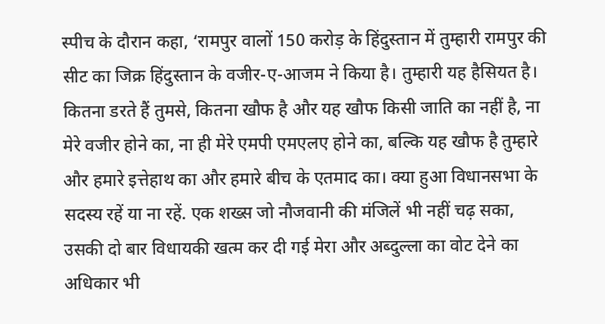स्पीच के दौरान कहा, ‘रामपुर वालों 150 करोड़ के हिंदुस्तान में तुम्हारी रामपुर की सीट का जिक्र हिंदुस्तान के वजीर-ए-आजम ने किया है। तुम्हारी यह हैसियत है।
कितना डरते हैं तुमसे, कितना खौफ है और यह खौफ किसी जाति का नहीं है, ना मेरे वजीर होने का, ना ही मेरे एमपी एमएलए होने का, बल्कि यह खौफ है तुम्हारे और हमारे इत्तेहाथ का और हमारे बीच के एतमाद का। क्या हुआ विधानसभा के सदस्य रहें या ना रहें. एक शख्स जो नौजवानी की मंजिलें भी नहीं चढ़ सका, उसकी दो बार विधायकी खत्म कर दी गई मेरा और अब्दुल्ला का वोट देने का अधिकार भी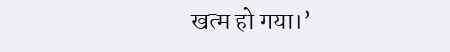खत्म हो गया।’